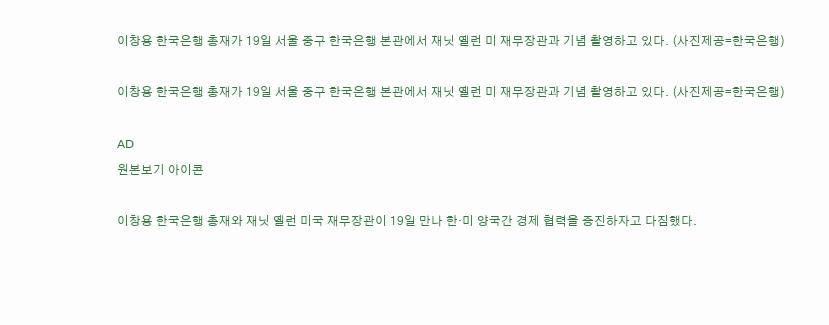이창용 한국은행 총재가 19일 서울 중구 한국은행 본관에서 재닛 옐런 미 재무장관과 기념 촬영하고 있다. (사진제공=한국은행)

이창용 한국은행 총재가 19일 서울 중구 한국은행 본관에서 재닛 옐런 미 재무장관과 기념 촬영하고 있다. (사진제공=한국은행)

AD
원본보기 아이콘

이창용 한국은행 총재와 재닛 옐런 미국 재무장관이 19일 만나 한·미 양국간 경제 협력을 증진하자고 다짐했다.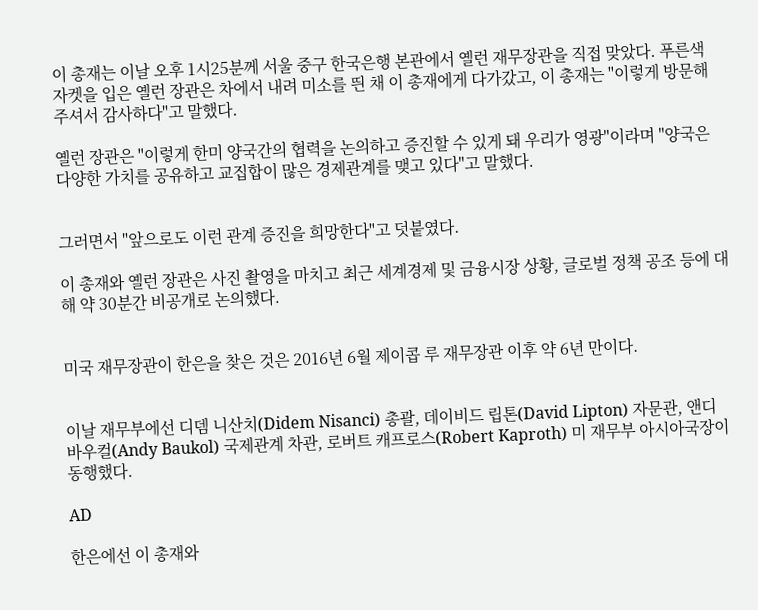이 총재는 이날 오후 1시25분께 서울 중구 한국은행 본관에서 옐런 재무장관을 직접 맞았다. 푸른색 자켓을 입은 옐런 장관은 차에서 내려 미소를 띈 채 이 총재에게 다가갔고, 이 총재는 "이렇게 방문해 주셔서 감사하다"고 말했다.

옐런 장관은 "이렇게 한미 양국간의 협력을 논의하고 증진할 수 있게 돼 우리가 영광"이라며 "양국은 다양한 가치를 공유하고 교집합이 많은 경제관계를 맺고 있다"고 말했다.


그러면서 "앞으로도 이런 관계 증진을 희망한다"고 덧붙였다.

이 총재와 옐런 장관은 사진 촬영을 마치고 최근 세계경제 및 금융시장 상황, 글로벌 정책 공조 등에 대해 약 30분간 비공개로 논의했다.


미국 재무장관이 한은을 찾은 것은 2016년 6월 제이콥 루 재무장관 이후 약 6년 만이다.


이날 재무부에선 디뎀 니산치(Didem Nisanci) 총괄, 데이비드 립톤(David Lipton) 자문관, 앤디 바우컬(Andy Baukol) 국제관계 차관, 로버트 캐프로스(Robert Kaproth) 미 재무부 아시아국장이 동행했다.

AD

한은에선 이 총재와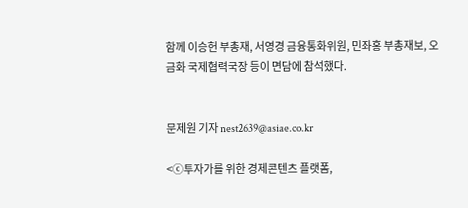함께 이승헌 부총재, 서영경 금융통화위원, 민좌홍 부총재보, 오금화 국제협력국장 등이 면담에 참석했다.


문제원 기자 nest2639@asiae.co.kr

<ⓒ투자가를 위한 경제콘텐츠 플랫폼,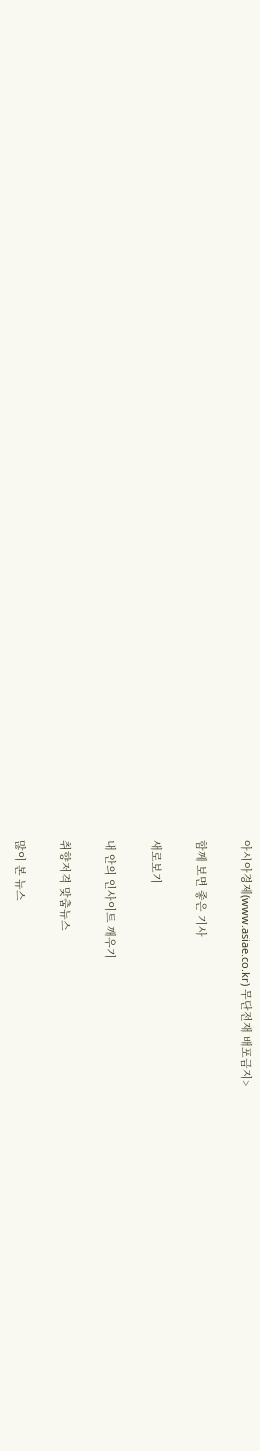아시아경제(www.asiae.co.kr) 무단전재 배포금지>

함께 보면 좋은 기사

새로보기

내 안의 인사이트 깨우기

취향저격 맞춤뉴스

많이 본 뉴스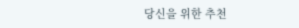당신을 위한 추천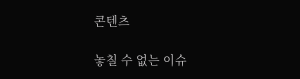콘텐츠

놓칠 수 없는 이슈